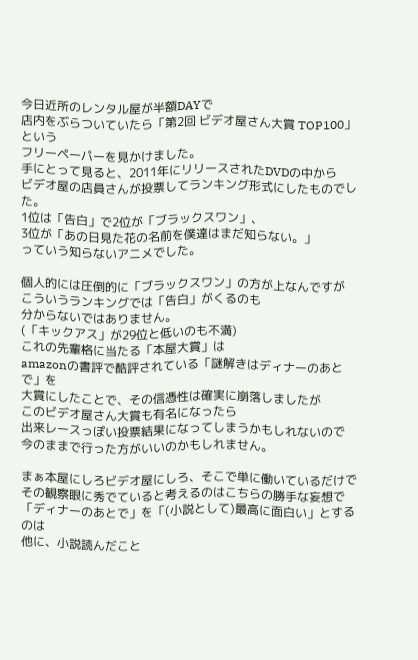今日近所のレンタル屋が半額DAYで
店内をぶらついていたら「第2回 ビデオ屋さん大賞 TOP100」という
フリーペーパーを見かけました。
手にとって見ると、2011年にリリースされたDVDの中から
ビデオ屋の店員さんが投票してランキング形式にしたものでした。
1位は「告白」で2位が「ブラックスワン」、
3位が「あの日見た花の名前を僕達はまだ知らない。」
っていう知らないアニメでした。

個人的には圧倒的に「ブラックスワン」の方が上なんですが
こういうランキングでは「告白」がくるのも
分からないではありません。
(「キックアス」が29位と低いのも不満)
これの先輩格に当たる「本屋大賞」は
amazonの書評で酷評されている「謎解きはディナーのあとで」を
大賞にしたことで、その信憑性は確実に崩落しましたが
このビデオ屋さん大賞も有名になったら
出来レースっぽい投票結果になってしまうかもしれないので
今のままで行った方がいいのかもしれません。

まぁ本屋にしろビデオ屋にしろ、そこで単に働いているだけで
その観察眼に秀でていると考えるのはこちらの勝手な妄想で
「ディナーのあとで」を「(小説として)最高に面白い」とするのは
他に、小説読んだこと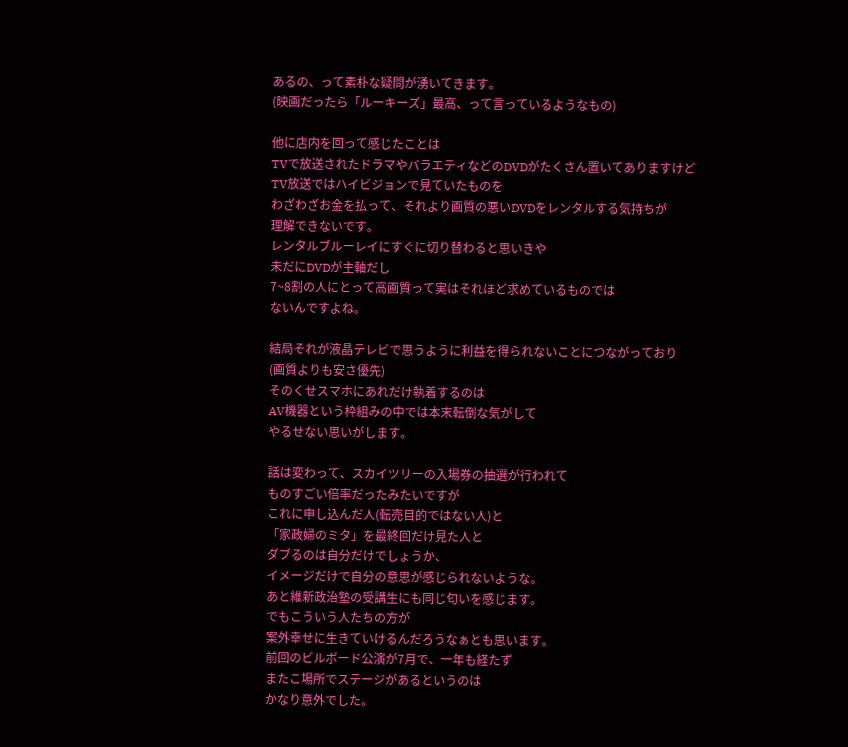あるの、って素朴な疑問が湧いてきます。
(映画だったら「ルーキーズ」最高、って言っているようなもの)

他に店内を回って感じたことは
TVで放送されたドラマやバラエティなどのDVDがたくさん置いてありますけど
TV放送ではハイビジョンで見ていたものを
わざわざお金を払って、それより画質の悪いDVDをレンタルする気持ちが
理解できないです。
レンタルブルーレイにすぐに切り替わると思いきや
未だにDVDが主軸だし
7~8割の人にとって高画質って実はそれほど求めているものでは
ないんですよね。

結局それが液晶テレビで思うように利益を得られないことにつながっており
(画質よりも安さ優先)
そのくせスマホにあれだけ執着するのは
AV機器という枠組みの中では本末転倒な気がして
やるせない思いがします。

話は変わって、スカイツリーの入場券の抽選が行われて
ものすごい倍率だったみたいですが
これに申し込んだ人(転売目的ではない人)と
「家政婦のミタ」を最終回だけ見た人と
ダブるのは自分だけでしょうか、
イメージだけで自分の意思が感じられないような。
あと維新政治塾の受講生にも同じ匂いを感じます。
でもこういう人たちの方が
案外幸せに生きていけるんだろうなぁとも思います。
前回のビルボード公演が7月で、一年も経たず
またこ場所でステージがあるというのは
かなり意外でした。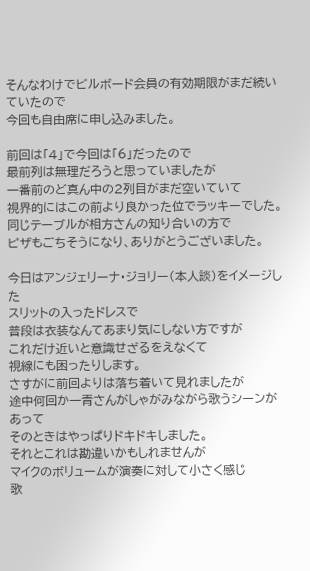そんなわけでビルボード会員の有効期限がまだ続いていたので
今回も自由席に申し込みました。

前回は「4」で今回は「6」だったので
最前列は無理だろうと思っていましたが
一番前のど真ん中の2列目がまだ空いていて
視界的にはこの前より良かった位でラッキーでした。
同じテーブルが相方さんの知り合いの方で
ピザもごちそうになり、ありがとうございました。

今日はアンジェリーナ・ジョリー(本人談)をイメージした
スリットの入ったドレスで
普段は衣装なんてあまり気にしない方ですが
これだけ近いと意識せざるをえなくて
視線にも困ったりします。
さすがに前回よりは落ち着いて見れましたが
途中何回か一青さんがしゃがみながら歌うシーンがあって
そのときはやっぱりドキドキしました。
それとこれは勘違いかもしれませんが
マイクのボリュームが演奏に対して小さく感じ
歌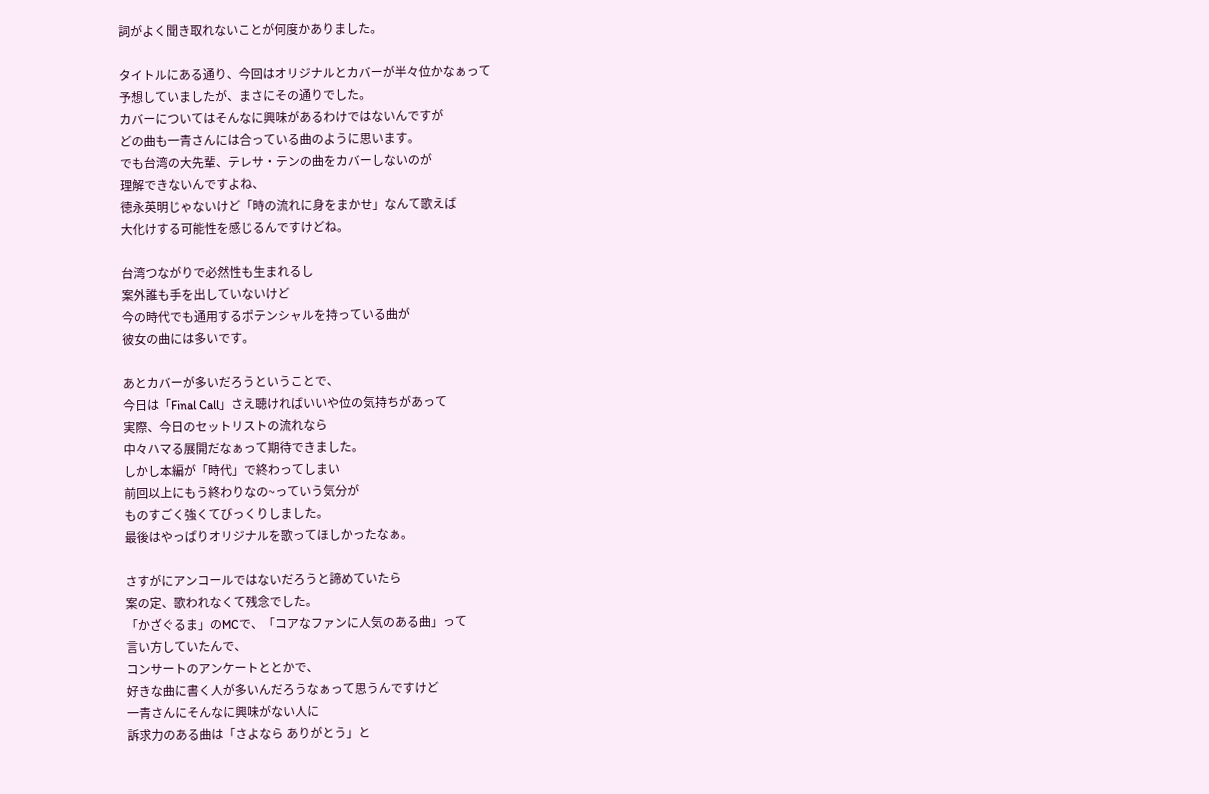詞がよく聞き取れないことが何度かありました。

タイトルにある通り、今回はオリジナルとカバーが半々位かなぁって
予想していましたが、まさにその通りでした。
カバーについてはそんなに興味があるわけではないんですが
どの曲も一青さんには合っている曲のように思います。
でも台湾の大先輩、テレサ・テンの曲をカバーしないのが
理解できないんですよね、
徳永英明じゃないけど「時の流れに身をまかせ」なんて歌えば
大化けする可能性を感じるんですけどね。

台湾つながりで必然性も生まれるし
案外誰も手を出していないけど
今の時代でも通用するポテンシャルを持っている曲が
彼女の曲には多いです。

あとカバーが多いだろうということで、
今日は「Final Call」さえ聴ければいいや位の気持ちがあって
実際、今日のセットリストの流れなら
中々ハマる展開だなぁって期待できました。
しかし本編が「時代」で終わってしまい
前回以上にもう終わりなの~っていう気分が
ものすごく強くてびっくりしました。
最後はやっぱりオリジナルを歌ってほしかったなぁ。

さすがにアンコールではないだろうと諦めていたら
案の定、歌われなくて残念でした。
「かざぐるま」のMCで、「コアなファンに人気のある曲」って
言い方していたんで、
コンサートのアンケートととかで、
好きな曲に書く人が多いんだろうなぁって思うんですけど
一青さんにそんなに興味がない人に
訴求力のある曲は「さよなら ありがとう」と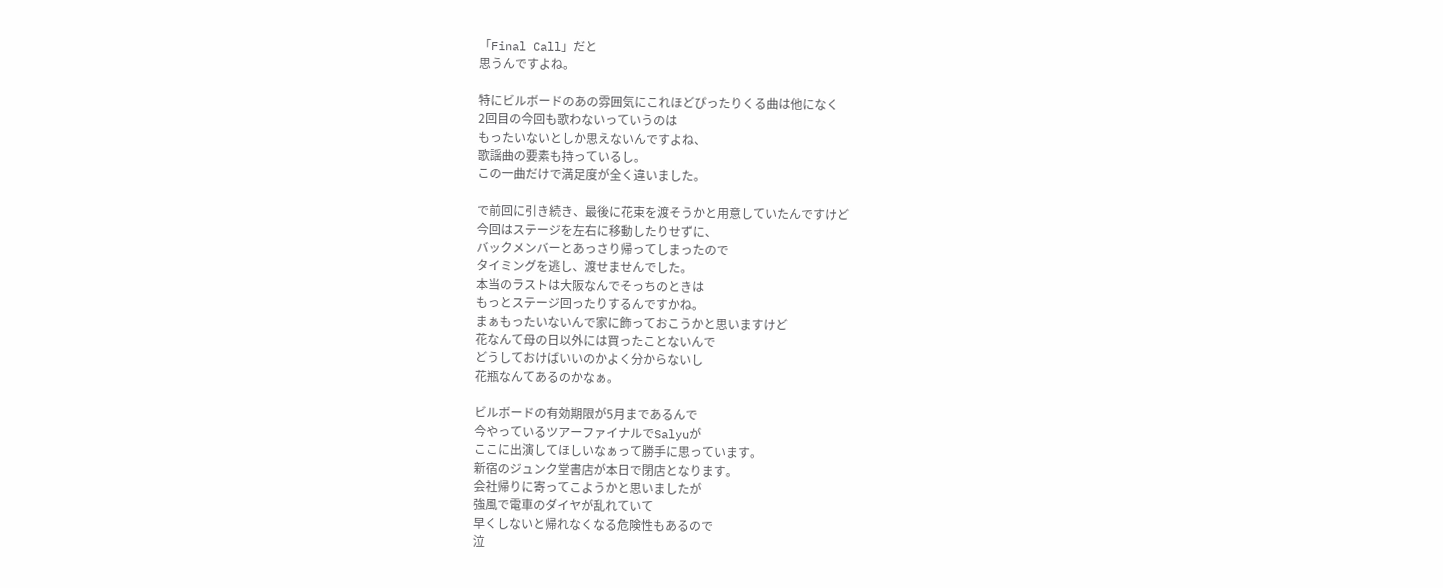「Final Call」だと
思うんですよね。

特にビルボードのあの雰囲気にこれほどぴったりくる曲は他になく
2回目の今回も歌わないっていうのは
もったいないとしか思えないんですよね、
歌謡曲の要素も持っているし。
この一曲だけで満足度が全く違いました。

で前回に引き続き、最後に花束を渡そうかと用意していたんですけど
今回はステージを左右に移動したりせずに、
バックメンバーとあっさり帰ってしまったので
タイミングを逃し、渡せませんでした。
本当のラストは大阪なんでそっちのときは
もっとステージ回ったりするんですかね。
まぁもったいないんで家に飾っておこうかと思いますけど
花なんて母の日以外には買ったことないんで
どうしておけばいいのかよく分からないし
花瓶なんてあるのかなぁ。

ビルボードの有効期限が5月まであるんで
今やっているツアーファイナルでSalyuが
ここに出演してほしいなぁって勝手に思っています。
新宿のジュンク堂書店が本日で閉店となります。
会社帰りに寄ってこようかと思いましたが
強風で電車のダイヤが乱れていて
早くしないと帰れなくなる危険性もあるので
泣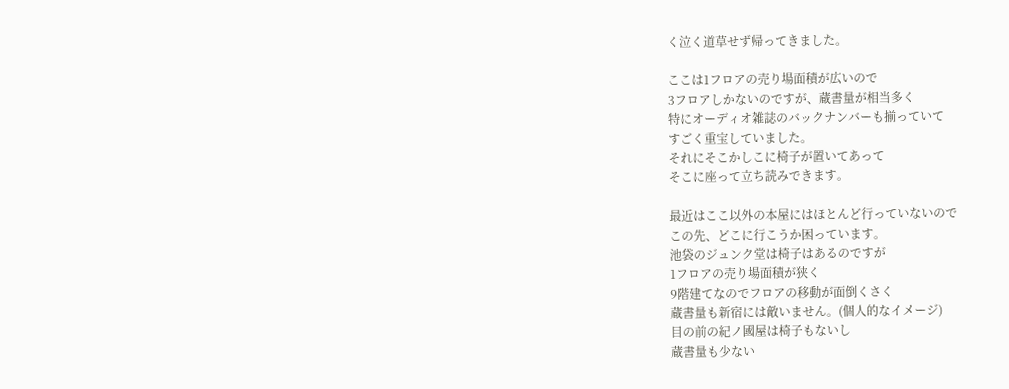く泣く道草せず帰ってきました。

ここは1フロアの売り場面積が広いので
3フロアしかないのですが、蔵書量が相当多く
特にオーディオ雑誌のバックナンバーも揃っていて
すごく重宝していました。
それにそこかしこに椅子が置いてあって
そこに座って立ち読みできます。

最近はここ以外の本屋にはほとんど行っていないので
この先、どこに行こうか困っています。
池袋のジュンク堂は椅子はあるのですが
1フロアの売り場面積が狭く
9階建てなのでフロアの移動が面倒くさく
蔵書量も新宿には敵いません。(個人的なイメージ)
目の前の紀ノ國屋は椅子もないし
蔵書量も少ない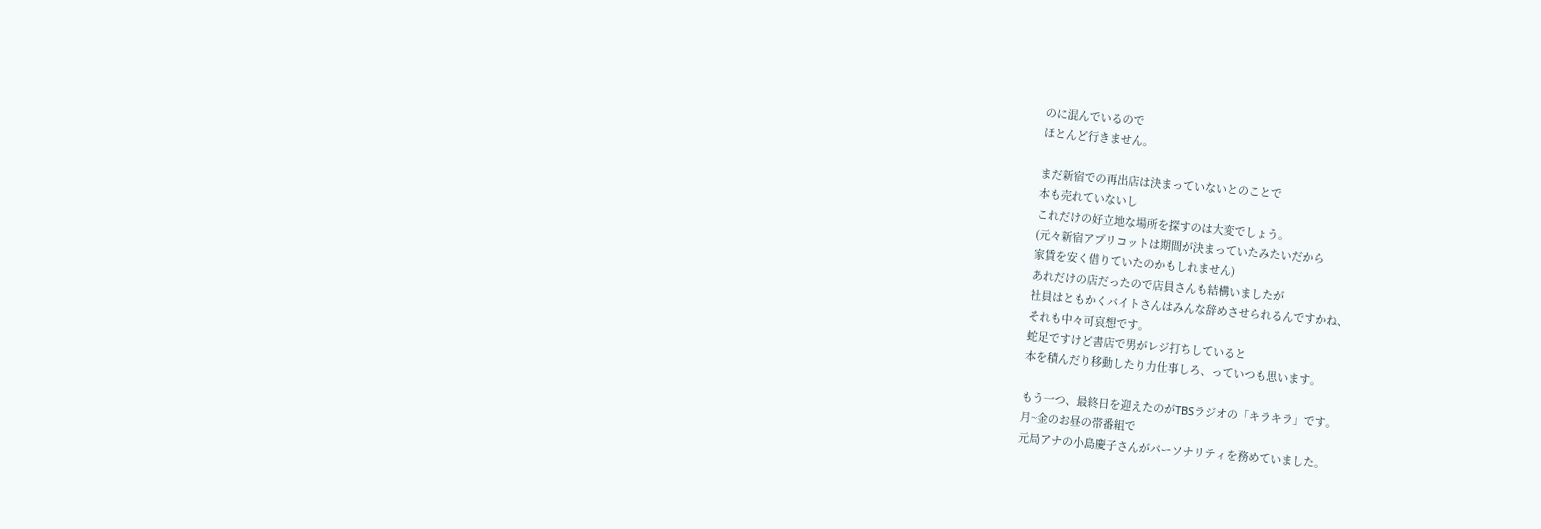のに混んでいるので
ほとんど行きません。

まだ新宿での再出店は決まっていないとのことで
本も売れていないし
これだけの好立地な場所を探すのは大変でしょう。
(元々新宿アプリコットは期間が決まっていたみたいだから
家賃を安く借りていたのかもしれません)
あれだけの店だったので店員さんも結構いましたが
社員はともかくバイトさんはみんな辞めさせられるんですかね、
それも中々可哀想です。
蛇足ですけど書店で男がレジ打ちしていると
本を積んだり移動したり力仕事しろ、っていつも思います。

もう一つ、最終日を迎えたのがTBSラジオの「キラキラ」です。
月~金のお昼の帯番組で
元局アナの小島慶子さんがパーソナリティを務めていました。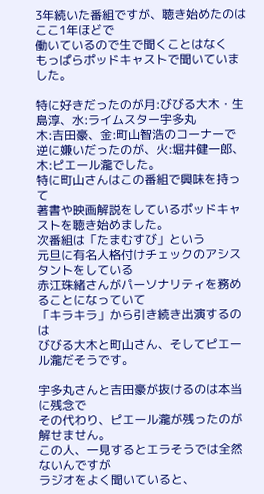3年続いた番組ですが、聴き始めたのはここ1年ほどで
働いているので生で聞くことはなく
もっぱらポッドキャストで聞いていました。

特に好きだったのが月:びびる大木・生島淳、水:ライムスター宇多丸
木:吉田豪、金:町山智浩のコーナーで
逆に嫌いだったのが、火:堀井健一郎、木:ピエール瀧でした。
特に町山さんはこの番組で興味を持って
著書や映画解説をしているポッドキャストを聴き始めました。
次番組は「たまむすび」という
元旦に有名人格付けチェックのアシスタントをしている
赤江珠緒さんがパーソナリティを務めることになっていて
「キラキラ」から引き続き出演するのは
びびる大木と町山さん、そしてピエール瀧だそうです。

宇多丸さんと吉田豪が抜けるのは本当に残念で
その代わり、ピエール瀧が残ったのが解せません。
この人、一見するとエラそうでは全然ないんですが
ラジオをよく聞いていると、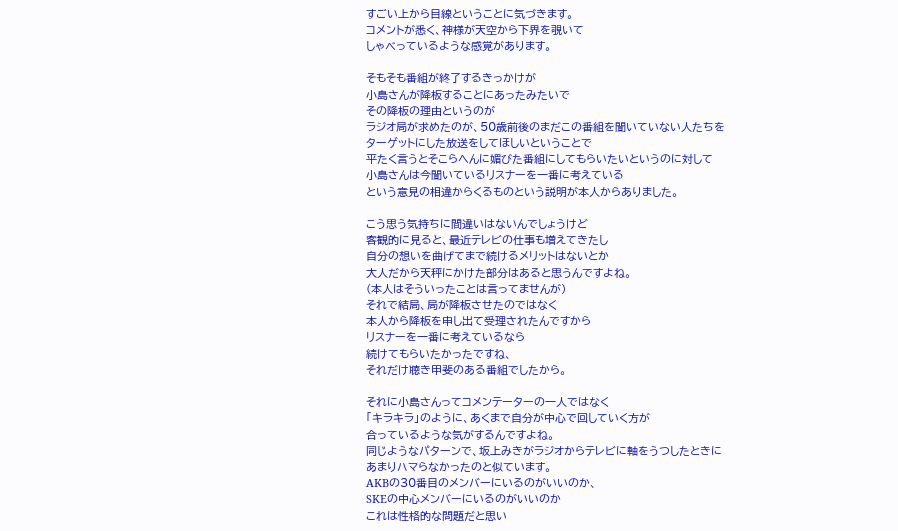すごい上から目線ということに気づきます。
コメントが悉く、神様が天空から下界を覗いて
しゃべっているような感覚があります。

そもそも番組が終了するきっかけが
小島さんが降板することにあったみたいで
その降板の理由というのが
ラジオ局が求めたのが、50歳前後のまだこの番組を聞いていない人たちを
ターゲットにした放送をしてほしいということで
平たく言うとそこらへんに媚びた番組にしてもらいたいというのに対して
小島さんは今聞いているリスナーを一番に考えている
という意見の相違からくるものという説明が本人からありました。

こう思う気持ちに間違いはないんでしょうけど
客観的に見ると、最近テレビの仕事も増えてきたし
自分の想いを曲げてまで続けるメリットはないとか
大人だから天秤にかけた部分はあると思うんですよね。
(本人はそういったことは言ってませんが)
それで結局、局が降板させたのではなく
本人から降板を申し出て受理されたんですから
リスナーを一番に考えているなら
続けてもらいたかったですね、
それだけ聴き甲斐のある番組でしたから。

それに小島さんってコメンテーターの一人ではなく
「キラキラ」のように、あくまで自分が中心で回していく方が
合っているような気がするんですよね。
同じようなパターンで、坂上みきがラジオからテレビに軸をうつしたときに
あまりハマらなかったのと似ています。
AKBの30番目のメンバーにいるのがいいのか、
SKEの中心メンバーにいるのがいいのか
これは性格的な問題だと思い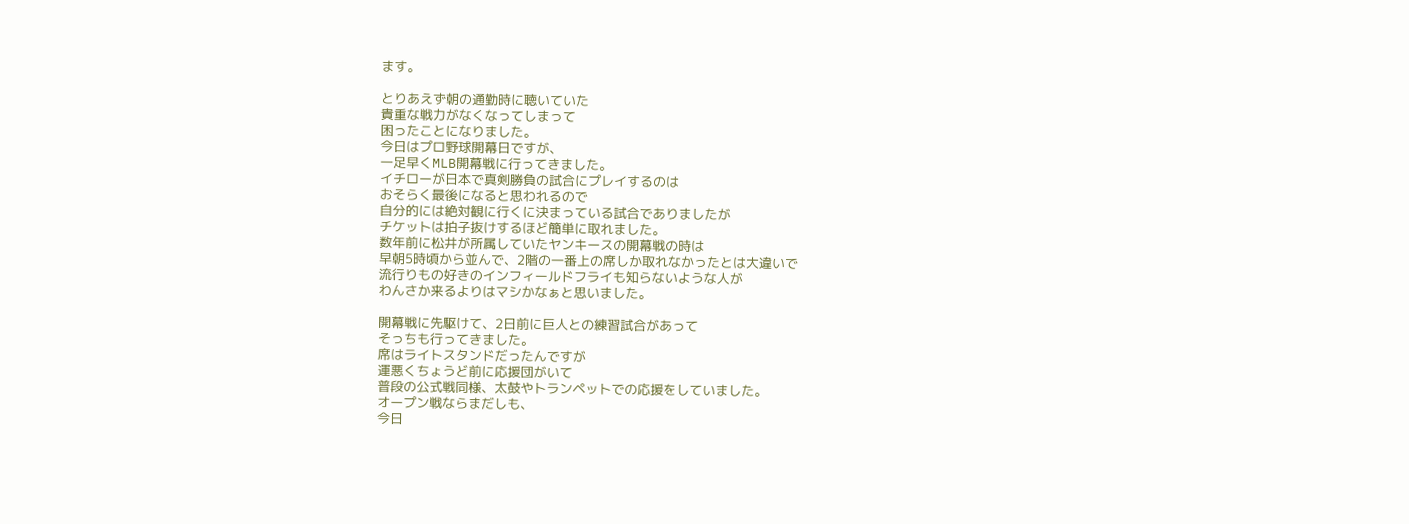ます。

とりあえず朝の通勤時に聴いていた
貴重な戦力がなくなってしまって
困ったことになりました。
今日はプロ野球開幕日ですが、
一足早くMLB開幕戦に行ってきました。
イチローが日本で真剣勝負の試合にプレイするのは
おそらく最後になると思われるので
自分的には絶対観に行くに決まっている試合でありましたが
チケットは拍子抜けするほど簡単に取れました。
数年前に松井が所属していたヤンキースの開幕戦の時は
早朝5時頃から並んで、2階の一番上の席しか取れなかったとは大違いで
流行りもの好きのインフィールドフライも知らないような人が
わんさか来るよりはマシかなぁと思いました。

開幕戦に先駆けて、2日前に巨人との練習試合があって
そっちも行ってきました。
席はライトスタンドだったんですが
運悪くちょうど前に応援団がいて
普段の公式戦同様、太鼓やトランペットでの応援をしていました。
オープン戦ならまだしも、
今日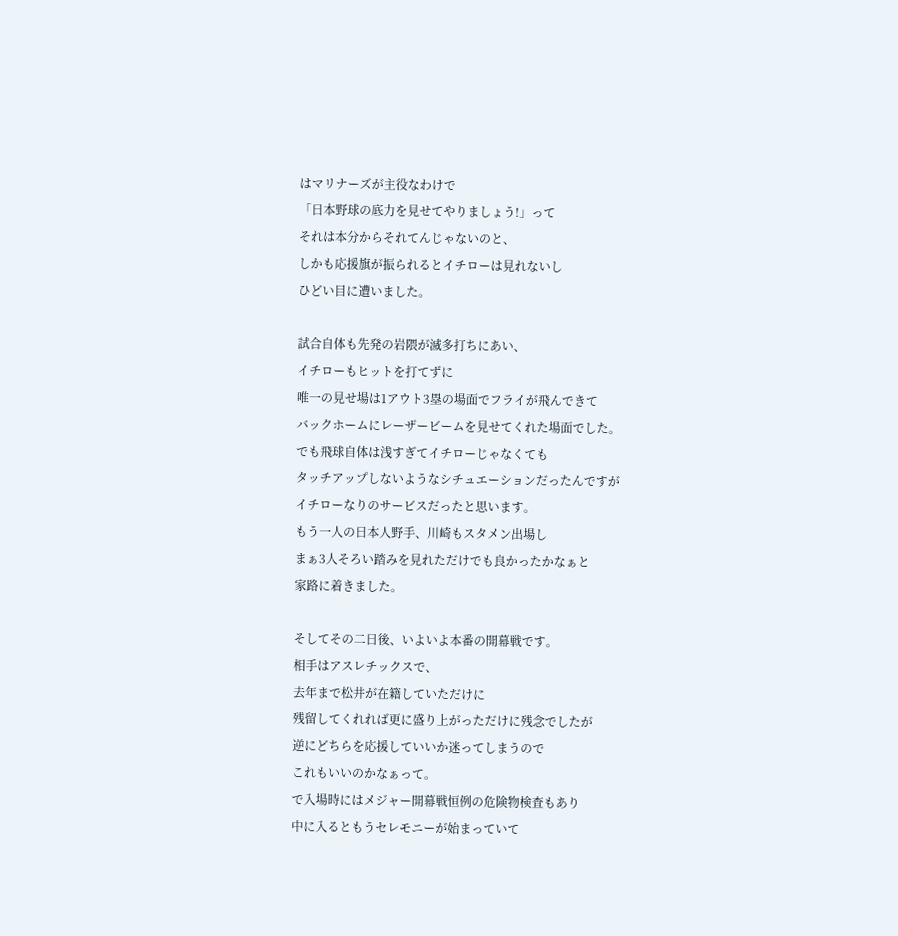はマリナーズが主役なわけで
「日本野球の底力を見せてやりましょう!」って
それは本分からそれてんじゃないのと、
しかも応援旗が振られるとイチローは見れないし
ひどい目に遭いました。

試合自体も先発の岩隈が滅多打ちにあい、
イチローもヒットを打てずに
唯一の見せ場は1アウト3塁の場面でフライが飛んできて
バックホームにレーザービームを見せてくれた場面でした。
でも飛球自体は浅すぎてイチローじゃなくても
タッチアップしないようなシチュエーションだったんですが
イチローなりのサービスだったと思います。
もう一人の日本人野手、川崎もスタメン出場し
まぁ3人そろい踏みを見れただけでも良かったかなぁと
家路に着きました。

そしてその二日後、いよいよ本番の開幕戦です。
相手はアスレチックスで、
去年まで松井が在籍していただけに
残留してくれれば更に盛り上がっただけに残念でしたが
逆にどちらを応援していいか迷ってしまうので
これもいいのかなぁって。
で入場時にはメジャー開幕戦恒例の危険物検査もあり
中に入るともうセレモニーが始まっていて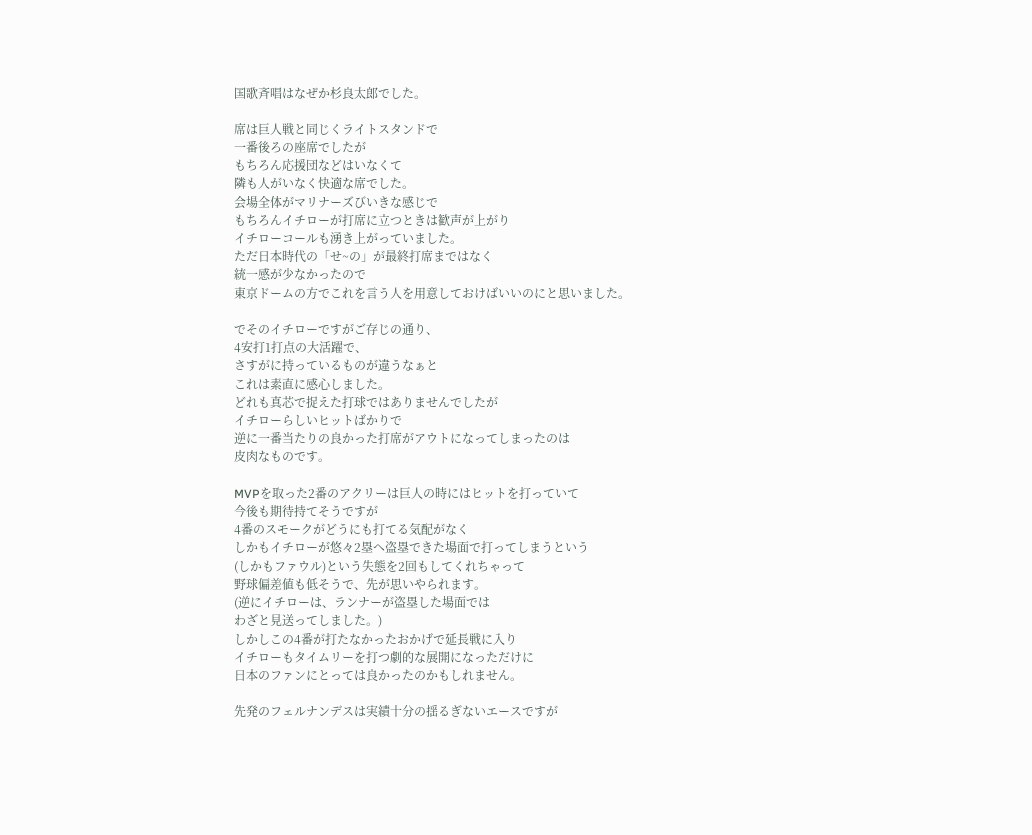国歌斉唱はなぜか杉良太郎でした。

席は巨人戦と同じくライトスタンドで
一番後ろの座席でしたが
もちろん応援団などはいなくて
隣も人がいなく快適な席でした。
会場全体がマリナーズびいきな感じで
もちろんイチローが打席に立つときは歓声が上がり
イチローコールも湧き上がっていました。
ただ日本時代の「せ~の」が最終打席まではなく
統一感が少なかったので
東京ドームの方でこれを言う人を用意しておけばいいのにと思いました。

でそのイチローですがご存じの通り、
4安打1打点の大活躍で、
さすがに持っているものが違うなぁと
これは素直に感心しました。
どれも真芯で捉えた打球ではありませんでしたが
イチローらしいヒットばかりで
逆に一番当たりの良かった打席がアウトになってしまったのは
皮肉なものです。

MVPを取った2番のアクリーは巨人の時にはヒットを打っていて
今後も期待持てそうですが
4番のスモークがどうにも打てる気配がなく
しかもイチローが悠々2塁へ盗塁できた場面で打ってしまうという
(しかもファウル)という失態を2回もしてくれちゃって
野球偏差値も低そうで、先が思いやられます。
(逆にイチローは、ランナーが盗塁した場面では
わざと見送ってしました。)
しかしこの4番が打たなかったおかげで延長戦に入り
イチローもタイムリーを打つ劇的な展開になっただけに
日本のファンにとっては良かったのかもしれません。

先発のフェルナンデスは実績十分の揺るぎないエースですが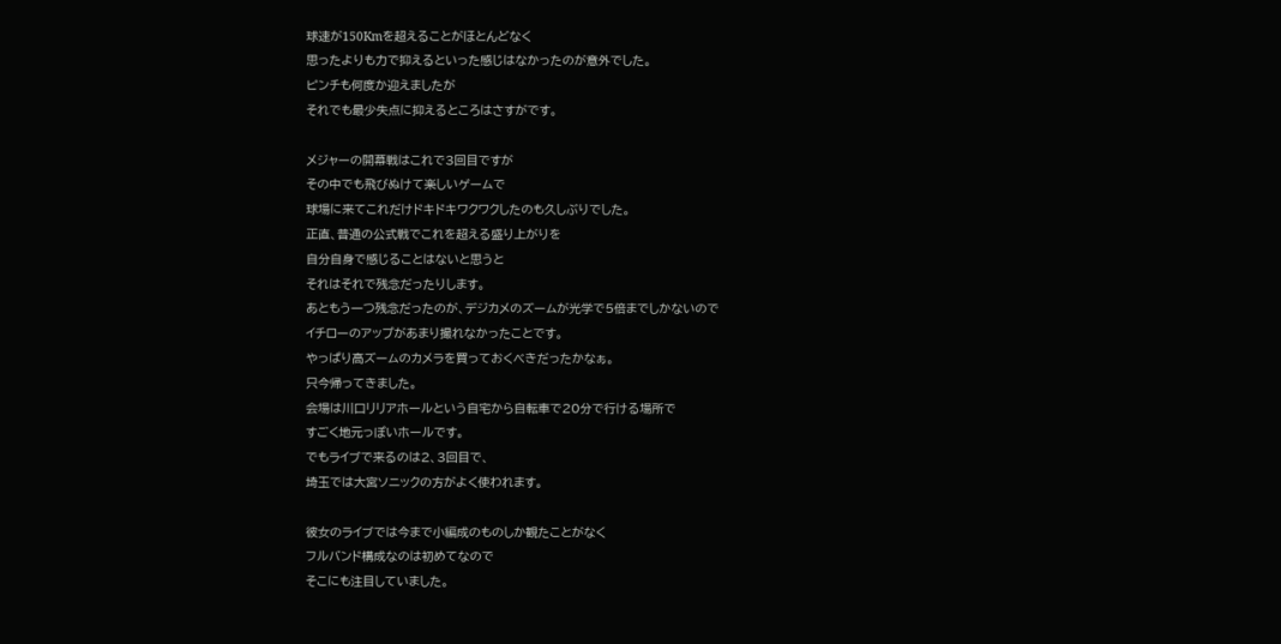球速が150Kmを超えることがほとんどなく
思ったよりも力で抑えるといった感じはなかったのが意外でした。
ピンチも何度か迎えましたが
それでも最少失点に抑えるところはさすがです。

メジャーの開幕戦はこれで3回目ですが
その中でも飛びぬけて楽しいゲームで
球場に来てこれだけドキドキワクワクしたのも久しぶりでした。
正直、普通の公式戦でこれを超える盛り上がりを
自分自身で感じることはないと思うと
それはそれで残念だったりします。
あともう一つ残念だったのが、デジカメのズームが光学で5倍までしかないので
イチローのアップがあまり撮れなかったことです。
やっぱり高ズームのカメラを買っておくべきだったかなぁ。
只今帰ってきました。
会場は川口リリアホールという自宅から自転車で20分で行ける場所で
すごく地元っぽいホールです。
でもライブで来るのは2、3回目で、
埼玉では大宮ソニックの方がよく使われます。

彼女のライブでは今まで小編成のものしか観たことがなく
フルバンド構成なのは初めてなので
そこにも注目していました。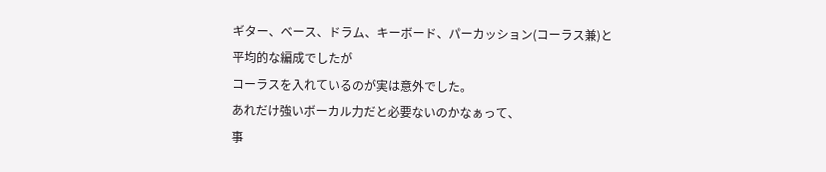ギター、ベース、ドラム、キーボード、パーカッション(コーラス兼)と
平均的な編成でしたが
コーラスを入れているのが実は意外でした。
あれだけ強いボーカル力だと必要ないのかなぁって、
事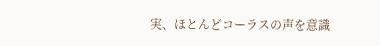実、ほとんどコーラスの声を意識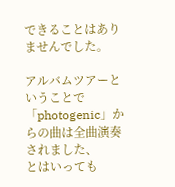できることはありませんでした。

アルバムツアーということで
「photogenic」からの曲は全曲演奏されました、
とはいっても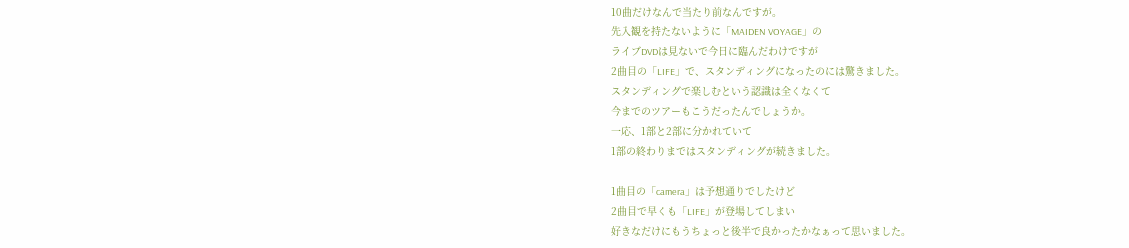10曲だけなんで当たり前なんですが。
先入観を持たないように「MAIDEN VOYAGE」の
ライブDVDは見ないで今日に臨んだわけですが
2曲目の「LIFE」で、スタンディングになったのには驚きました。
スタンディングで楽しむという認識は全くなくて
今までのツアーもこうだったんでしょうか。
一応、1部と2部に分かれていて
1部の終わりまではスタンディングが続きました。

1曲目の「camera」は予想通りでしたけど
2曲目で早くも「LIFE」が登場してしまい
好きなだけにもうちょっと後半で良かったかなぁって思いました。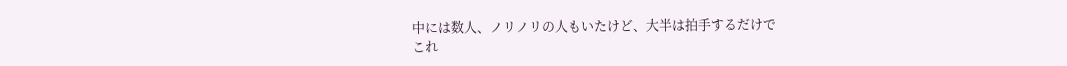中には数人、ノリノリの人もいたけど、大半は拍手するだけで
これ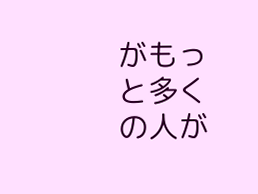がもっと多くの人が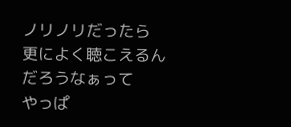ノリノリだったら
更によく聴こえるんだろうなぁって
やっぱ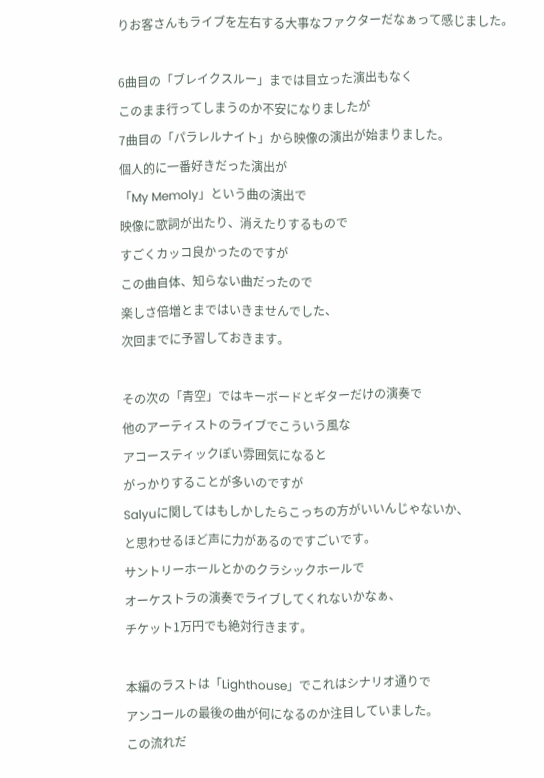りお客さんもライブを左右する大事なファクターだなぁって感じました。

6曲目の「ブレイクスルー」までは目立った演出もなく
このまま行ってしまうのか不安になりましたが
7曲目の「パラレルナイト」から映像の演出が始まりました。
個人的に一番好きだった演出が
「My Memoly」という曲の演出で
映像に歌詞が出たり、消えたりするもので
すごくカッコ良かったのですが
この曲自体、知らない曲だったので
楽しさ倍増とまではいきませんでした、
次回までに予習しておきます。

その次の「青空」ではキーボードとギターだけの演奏で
他のアーティストのライブでこういう風な
アコースティックぽい雰囲気になると
がっかりすることが多いのですが
Salyuに関してはもしかしたらこっちの方がいいんじゃないか、
と思わせるほど声に力があるのですごいです。
サントリーホールとかのクラシックホールで
オーケストラの演奏でライブしてくれないかなぁ、
チケット1万円でも絶対行きます。

本編のラストは「Lighthouse」でこれはシナリオ通りで
アンコールの最後の曲が何になるのか注目していました。
この流れだ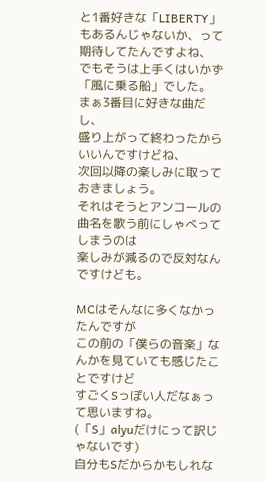と1番好きな「LIBERTY」もあるんじゃないか、って期待してたんですよね、
でもそうは上手くはいかず「風に乗る船」でした。
まぁ3番目に好きな曲だし、
盛り上がって終わったからいいんですけどね、
次回以降の楽しみに取っておきましょう。
それはそうとアンコールの曲名を歌う前にしゃべってしまうのは
楽しみが減るので反対なんですけども。

MCはそんなに多くなかったんですが
この前の「僕らの音楽」なんかを見ていても感じたことですけど
すごくSっぽい人だなぁって思いますね。
(「S」alyuだけにって訳じゃないです)
自分もSだからかもしれな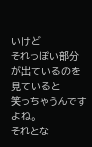いけど
それっぽい部分が出ているのを見ていると
笑っちゃうんですよね。
それとな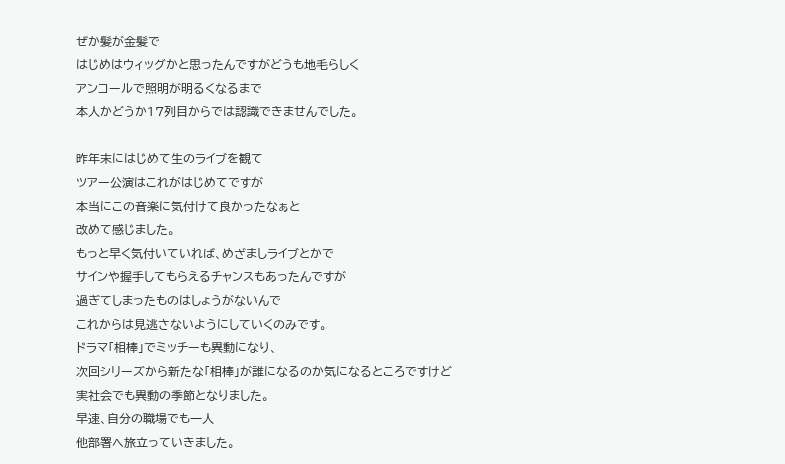ぜか髪が金髪で
はじめはウィッグかと思ったんですがどうも地毛らしく
アンコールで照明が明るくなるまで
本人かどうか17列目からでは認識できませんでした。

昨年末にはじめて生のライブを観て
ツアー公演はこれがはじめてですが
本当にこの音楽に気付けて良かったなぁと
改めて感じました。
もっと早く気付いていれば、めざましライブとかで
サインや握手してもらえるチャンスもあったんですが
過ぎてしまったものはしょうがないんで
これからは見逃さないようにしていくのみです。
ドラマ「相棒」でミッチーも異動になり、
次回シリーズから新たな「相棒」が誰になるのか気になるところですけど
実社会でも異動の季節となりました。
早速、自分の職場でも一人
他部署へ旅立っていきました。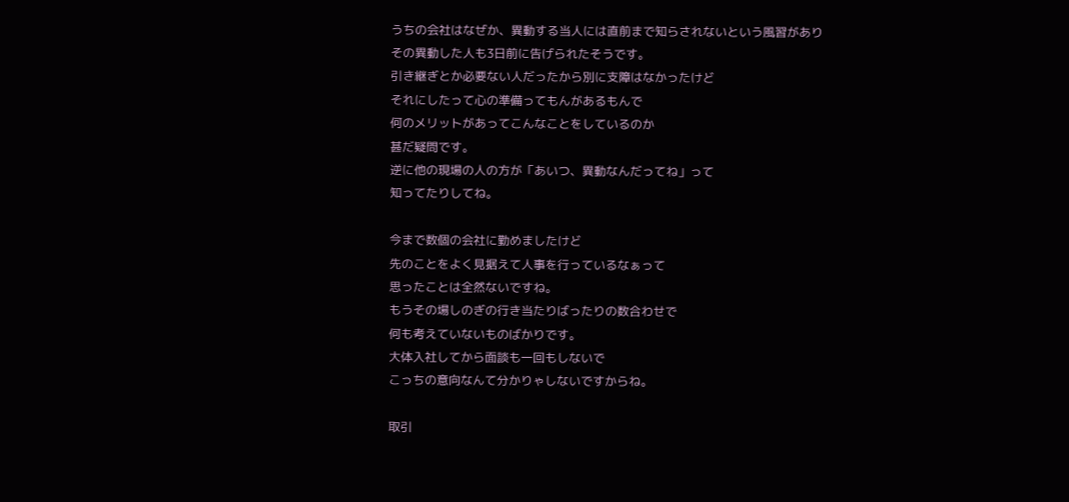うちの会社はなぜか、異動する当人には直前まで知らされないという風習があり
その異動した人も3日前に告げられたそうです。
引き継ぎとか必要ない人だったから別に支障はなかったけど
それにしたって心の準備ってもんがあるもんで
何のメリットがあってこんなことをしているのか
甚だ疑問です。
逆に他の現場の人の方が「あいつ、異動なんだってね」って
知ってたりしてね。

今まで数個の会社に勤めましたけど
先のことをよく見据えて人事を行っているなぁって
思ったことは全然ないですね。
もうその場しのぎの行き当たりばったりの数合わせで
何も考えていないものばかりです。
大体入社してから面談も一回もしないで
こっちの意向なんて分かりゃしないですからね。

取引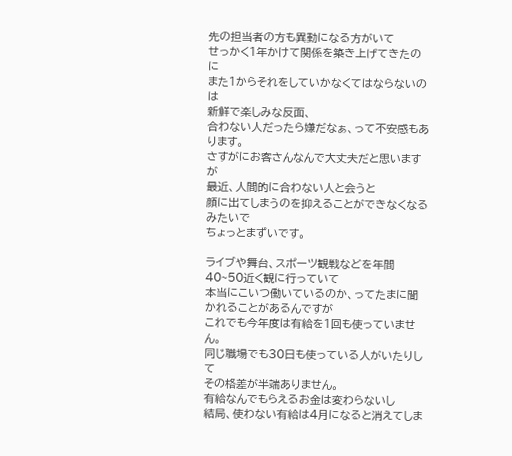先の担当者の方も異動になる方がいて
せっかく1年かけて関係を築き上げてきたのに
また1からそれをしていかなくてはならないのは
新鮮で楽しみな反面、
合わない人だったら嫌だなぁ、って不安感もあります。
さすがにお客さんなんで大丈夫だと思いますが
最近、人間的に合わない人と会うと
顔に出てしまうのを抑えることができなくなるみたいで
ちょっとまずいです。

ライブや舞台、スポーツ観戦などを年間40~50近く観に行っていて
本当にこいつ働いているのか、ってたまに聞かれることがあるんですが
これでも今年度は有給を1回も使っていません。
同じ職場でも30日も使っている人がいたりして
その格差が半端ありません。
有給なんでもらえるお金は変わらないし
結局、使わない有給は4月になると消えてしま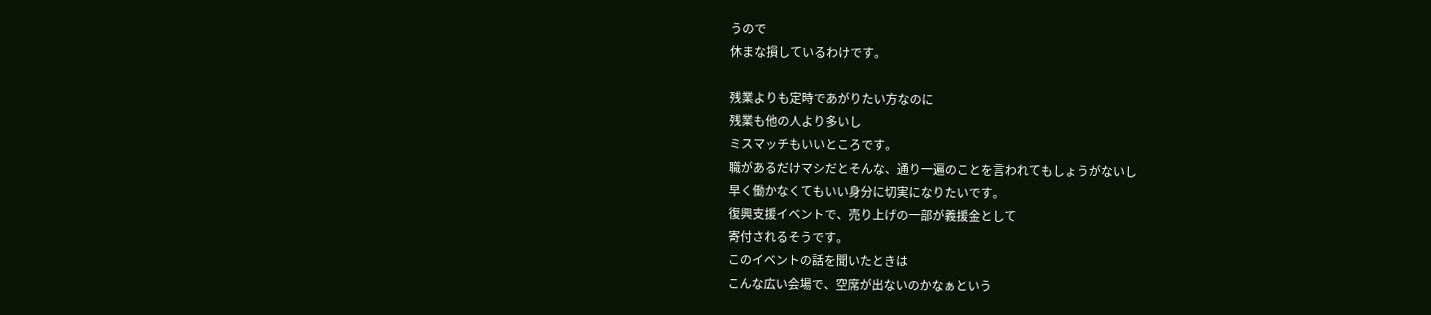うので
休まな損しているわけです。

残業よりも定時であがりたい方なのに
残業も他の人より多いし
ミスマッチもいいところです。
職があるだけマシだとそんな、通り一遍のことを言われてもしょうがないし
早く働かなくてもいい身分に切実になりたいです。
復興支援イベントで、売り上げの一部が義援金として
寄付されるそうです。
このイベントの話を聞いたときは
こんな広い会場で、空席が出ないのかなぁという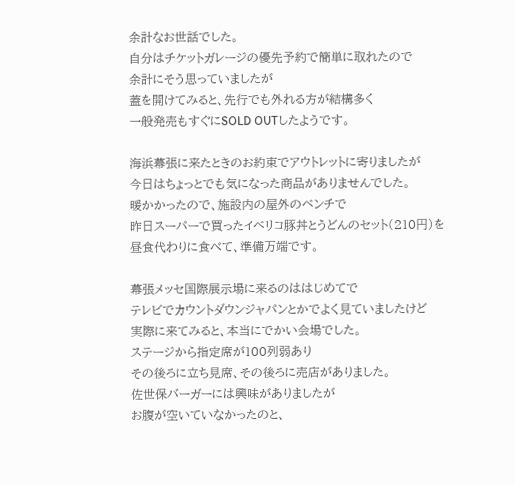余計なお世話でした。
自分はチケットガレージの優先予約で簡単に取れたので
余計にそう思っていましたが
蓋を開けてみると、先行でも外れる方が結構多く
一般発売もすぐにSOLD OUTしたようです。

海浜幕張に来たときのお約束でアウトレットに寄りましたが
今日はちょっとでも気になった商品がありませんでした。
暖かかったので、施設内の屋外のベンチで
昨日スーパーで買ったイベリコ豚丼とうどんのセット(210円)を
昼食代わりに食べて、準備万端です。

幕張メッセ国際展示場に来るのははじめてで
テレビでカウントダウンジャパンとかでよく見ていましたけど
実際に来てみると、本当にでかい会場でした。
ステージから指定席が100列弱あり
その後ろに立ち見席、その後ろに売店がありました。
佐世保バーガーには興味がありましたが
お腹が空いていなかったのと、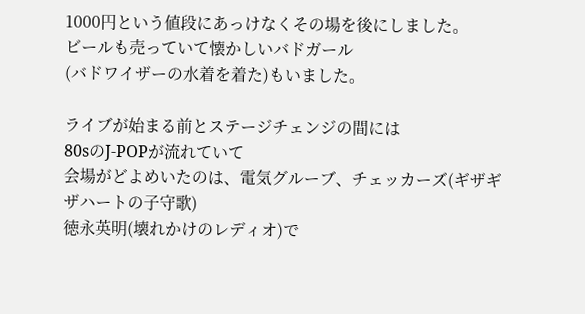1000円という値段にあっけなくその場を後にしました。
ビールも売っていて懐かしいバドガール
(バドワイザーの水着を着た)もいました。

ライブが始まる前とステージチェンジの間には
80sのJ-POPが流れていて
会場がどよめいたのは、電気グルーブ、チェッカーズ(ギザギザハートの子守歌)
徳永英明(壊れかけのレディオ)で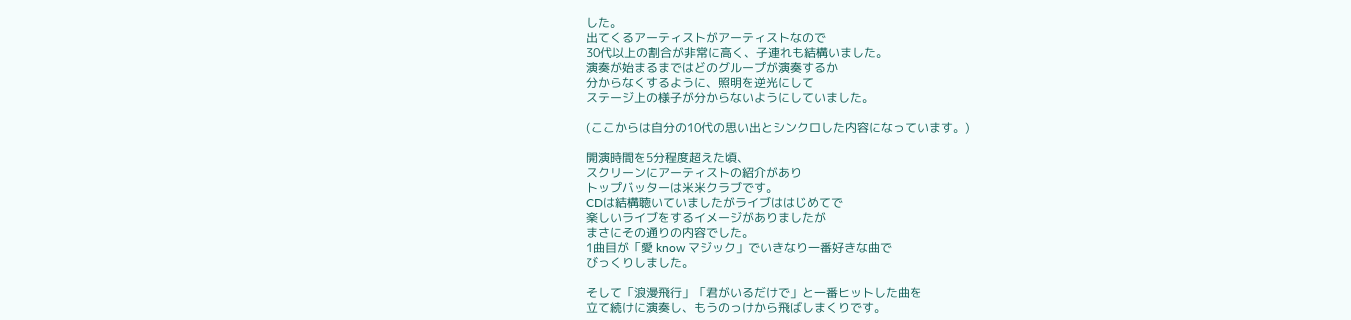した。
出てくるアーティストがアーティストなので
30代以上の割合が非常に高く、子連れも結構いました。
演奏が始まるまではどのグループが演奏するか
分からなくするように、照明を逆光にして
ステージ上の様子が分からないようにしていました。

(ここからは自分の10代の思い出とシンクロした内容になっています。)

開演時間を5分程度超えた頃、
スクリーンにアーティストの紹介があり
トップバッターは米米クラブです。
CDは結構聴いていましたがライブははじめてで
楽しいライブをするイメージがありましたが
まさにその通りの内容でした。
1曲目が「愛 know マジック」でいきなり一番好きな曲で
びっくりしました。

そして「浪漫飛行」「君がいるだけで」と一番ヒットした曲を
立て続けに演奏し、もうのっけから飛ばしまくりです。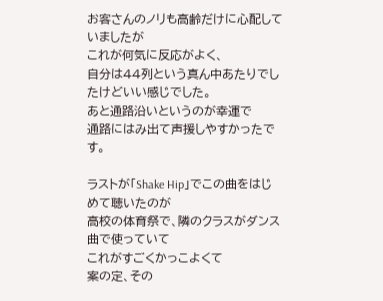お客さんのノリも高齢だけに心配していましたが
これが何気に反応がよく、
自分は44列という真ん中あたりでしたけどいい感じでした。
あと通路沿いというのが幸運で
通路にはみ出て声援しやすかったです。

ラストが「Shake Hip」でこの曲をはじめて聴いたのが
高校の体育祭で、隣のクラスがダンス曲で使っていて
これがすごくかっこよくて
案の定、その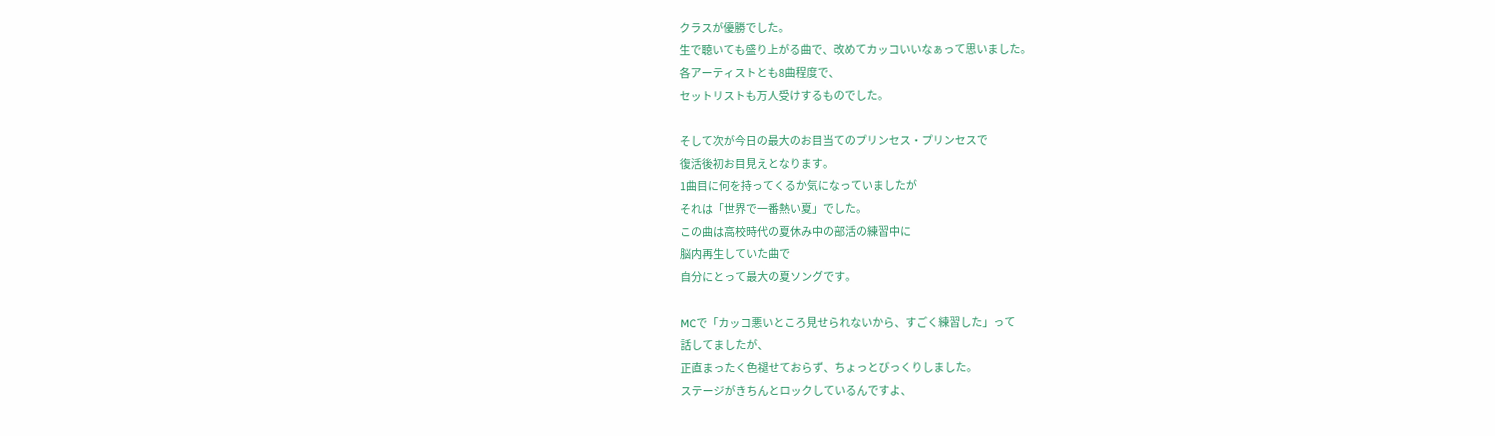クラスが優勝でした。
生で聴いても盛り上がる曲で、改めてカッコいいなぁって思いました。
各アーティストとも8曲程度で、
セットリストも万人受けするものでした。

そして次が今日の最大のお目当てのプリンセス・プリンセスで
復活後初お目見えとなります。
1曲目に何を持ってくるか気になっていましたが
それは「世界で一番熱い夏」でした。
この曲は高校時代の夏休み中の部活の練習中に
脳内再生していた曲で
自分にとって最大の夏ソングです。

MCで「カッコ悪いところ見せられないから、すごく練習した」って
話してましたが、
正直まったく色褪せておらず、ちょっとびっくりしました。
ステージがきちんとロックしているんですよ、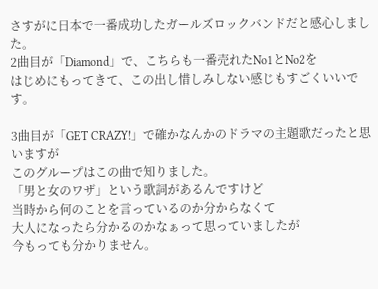さすがに日本で一番成功したガールズロックバンドだと感心しました。
2曲目が「Diamond」で、こちらも一番売れたNo1とNo2を
はじめにもってきて、この出し惜しみしない感じもすごくいいです。

3曲目が「GET CRAZY!」で確かなんかのドラマの主題歌だったと思いますが
このグループはこの曲で知りました。
「男と女のワザ」という歌詞があるんですけど
当時から何のことを言っているのか分からなくて
大人になったら分かるのかなぁって思っていましたが
今もっても分かりません。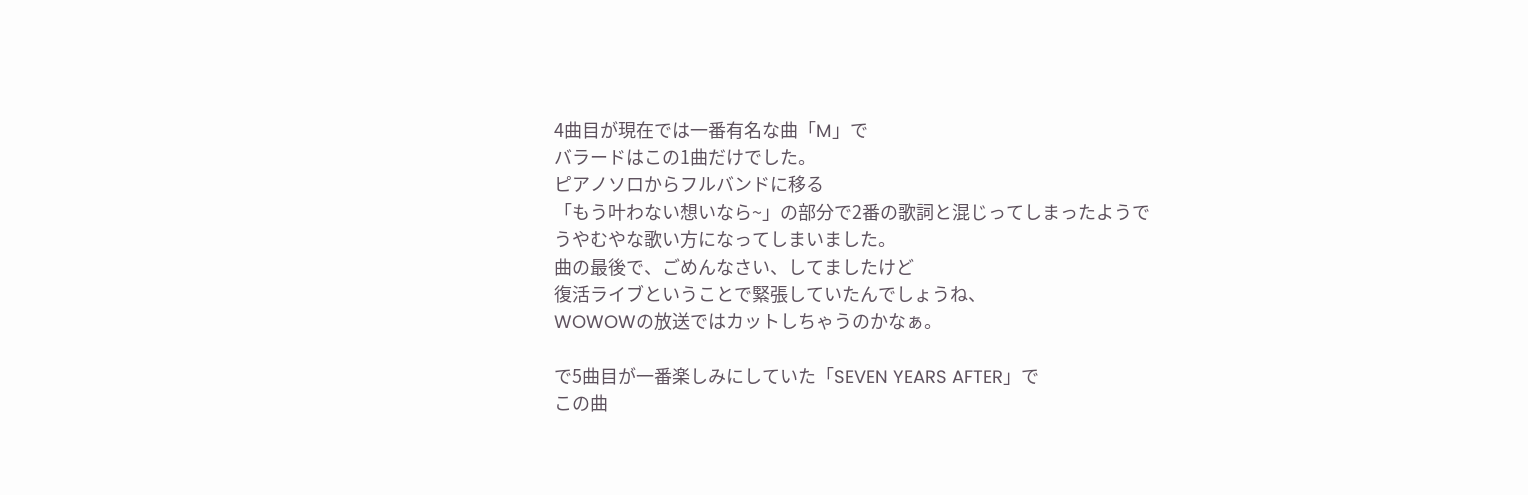4曲目が現在では一番有名な曲「M」で
バラードはこの1曲だけでした。
ピアノソロからフルバンドに移る
「もう叶わない想いなら~」の部分で2番の歌詞と混じってしまったようで
うやむやな歌い方になってしまいました。
曲の最後で、ごめんなさい、してましたけど
復活ライブということで緊張していたんでしょうね、
WOWOWの放送ではカットしちゃうのかなぁ。

で5曲目が一番楽しみにしていた「SEVEN YEARS AFTER」で
この曲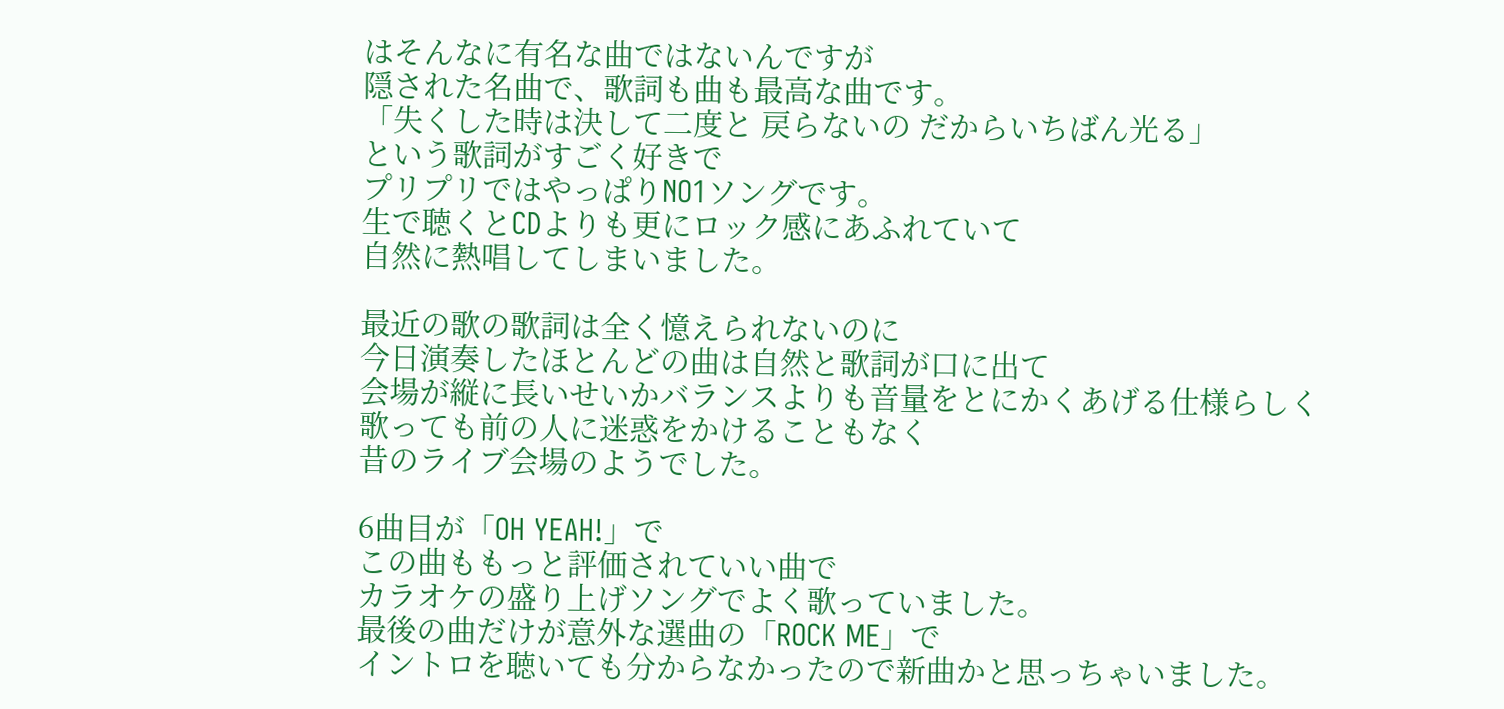はそんなに有名な曲ではないんですが
隠された名曲で、歌詞も曲も最高な曲です。
「失くした時は決して二度と 戻らないの だからいちばん光る」
という歌詞がすごく好きで
プリプリではやっぱりNO1ソングです。
生で聴くとCDよりも更にロック感にあふれていて
自然に熱唱してしまいました。

最近の歌の歌詞は全く憶えられないのに
今日演奏したほとんどの曲は自然と歌詞が口に出て
会場が縦に長いせいかバランスよりも音量をとにかくあげる仕様らしく
歌っても前の人に迷惑をかけることもなく
昔のライブ会場のようでした。

6曲目が「OH YEAH!」で
この曲ももっと評価されていい曲で
カラオケの盛り上げソングでよく歌っていました。
最後の曲だけが意外な選曲の「ROCK ME」で
イントロを聴いても分からなかったので新曲かと思っちゃいました。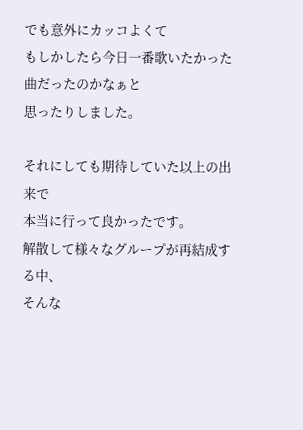でも意外にカッコよくて
もしかしたら今日一番歌いたかった曲だったのかなぁと
思ったりしました。

それにしても期待していた以上の出来で
本当に行って良かったです。
解散して様々なグループが再結成する中、
そんな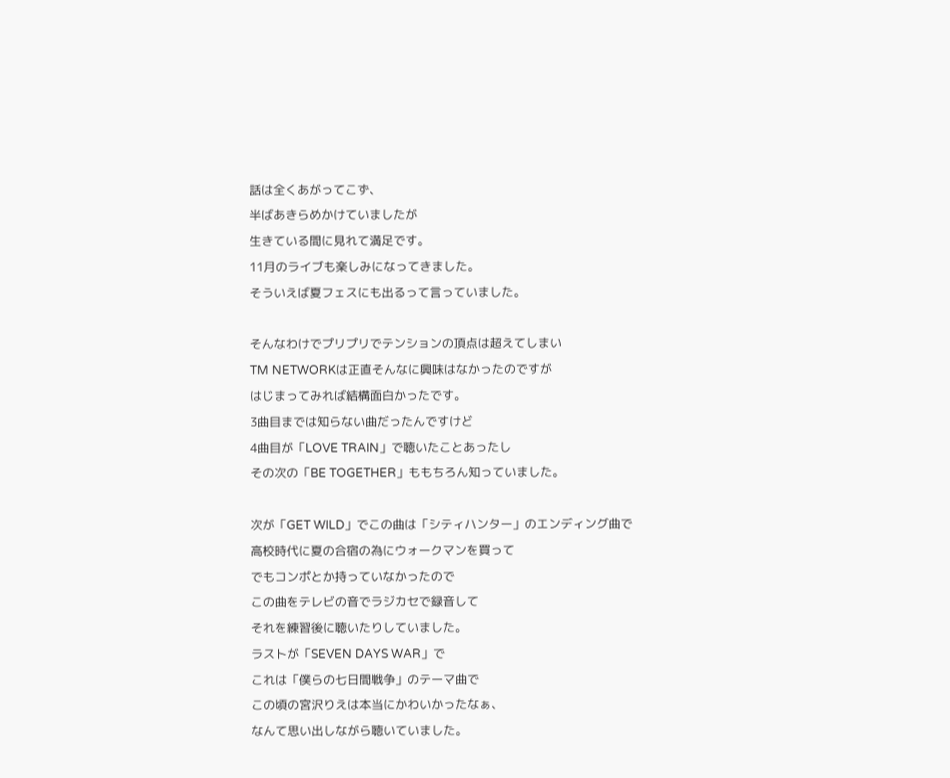話は全くあがってこず、
半ばあきらめかけていましたが
生きている間に見れて満足です。
11月のライブも楽しみになってきました。
そういえば夏フェスにも出るって言っていました。

そんなわけでプリプリでテンションの頂点は超えてしまい
TM NETWORKは正直そんなに興味はなかったのですが
はじまってみれば結構面白かったです。
3曲目までは知らない曲だったんですけど
4曲目が「LOVE TRAIN」で聴いたことあったし
その次の「BE TOGETHER」ももちろん知っていました。

次が「GET WILD」でこの曲は「シティハンター」のエンディング曲で
高校時代に夏の合宿の為にウォークマンを買って
でもコンポとか持っていなかったので
この曲をテレビの音でラジカセで録音して
それを練習後に聴いたりしていました。
ラストが「SEVEN DAYS WAR」で
これは「僕らの七日間戦争」のテーマ曲で
この頃の宮沢りえは本当にかわいかったなぁ、
なんて思い出しながら聴いていました。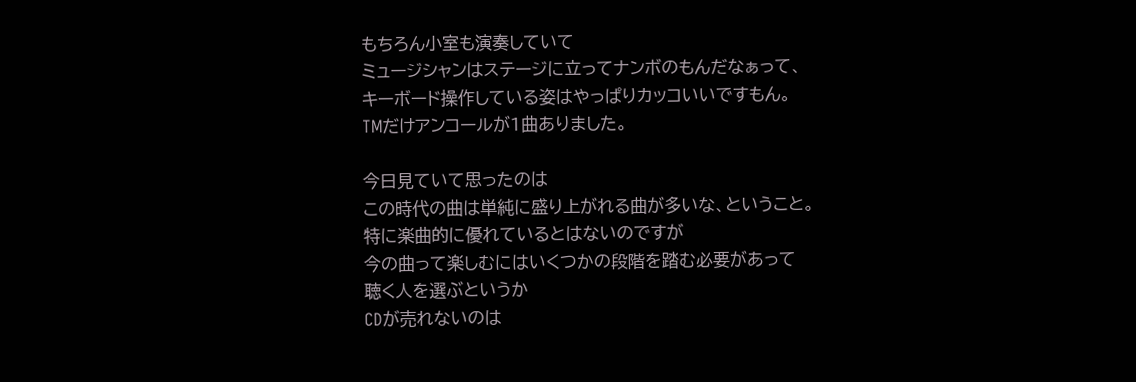もちろん小室も演奏していて
ミュージシャンはステージに立ってナンボのもんだなぁって、
キーボード操作している姿はやっぱりカッコいいですもん。
TMだけアンコールが1曲ありました。

今日見ていて思ったのは
この時代の曲は単純に盛り上がれる曲が多いな、ということ。
特に楽曲的に優れているとはないのですが
今の曲って楽しむにはいくつかの段階を踏む必要があって
聴く人を選ぶというか
CDが売れないのは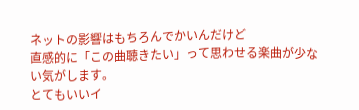ネットの影響はもちろんでかいんだけど
直感的に「この曲聴きたい」って思わせる楽曲が少ない気がします。
とてもいいイ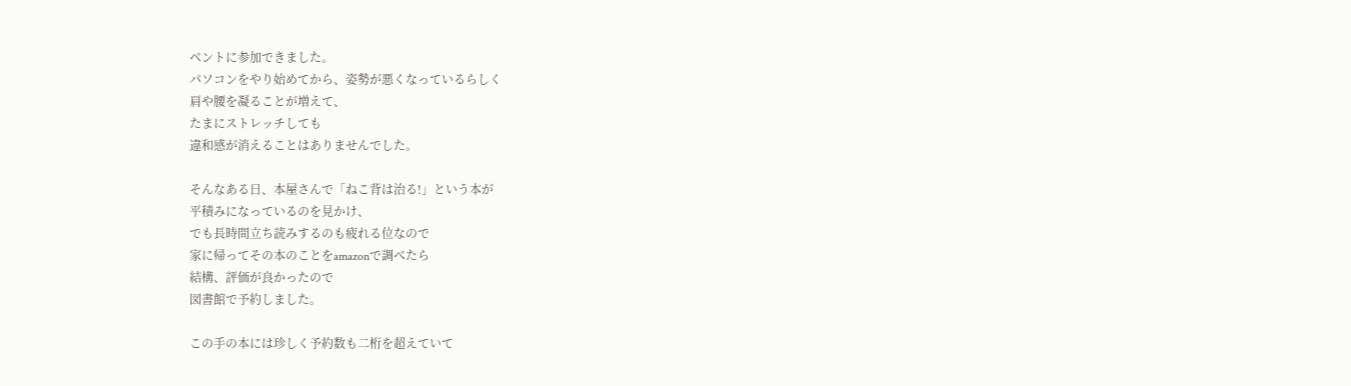ベントに参加できました。
パソコンをやり始めてから、姿勢が悪くなっているらしく
肩や腰を凝ることが増えて、
たまにストレッチしても
違和感が消えることはありませんでした。

そんなある日、本屋さんで「ねこ背は治る!」という本が
平積みになっているのを見かけ、
でも長時間立ち読みするのも疲れる位なので
家に帰ってその本のことをamazonで調べたら
結構、評価が良かったので
図書館で予約しました。

この手の本には珍しく予約数も二桁を超えていて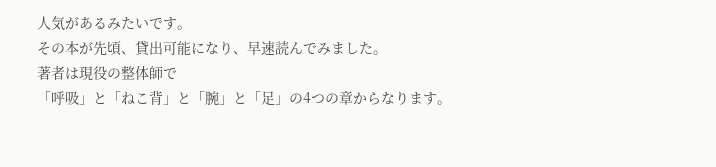人気があるみたいです。
その本が先頃、貸出可能になり、早速読んでみました。
著者は現役の整体師で
「呼吸」と「ねこ背」と「腕」と「足」の4つの章からなります。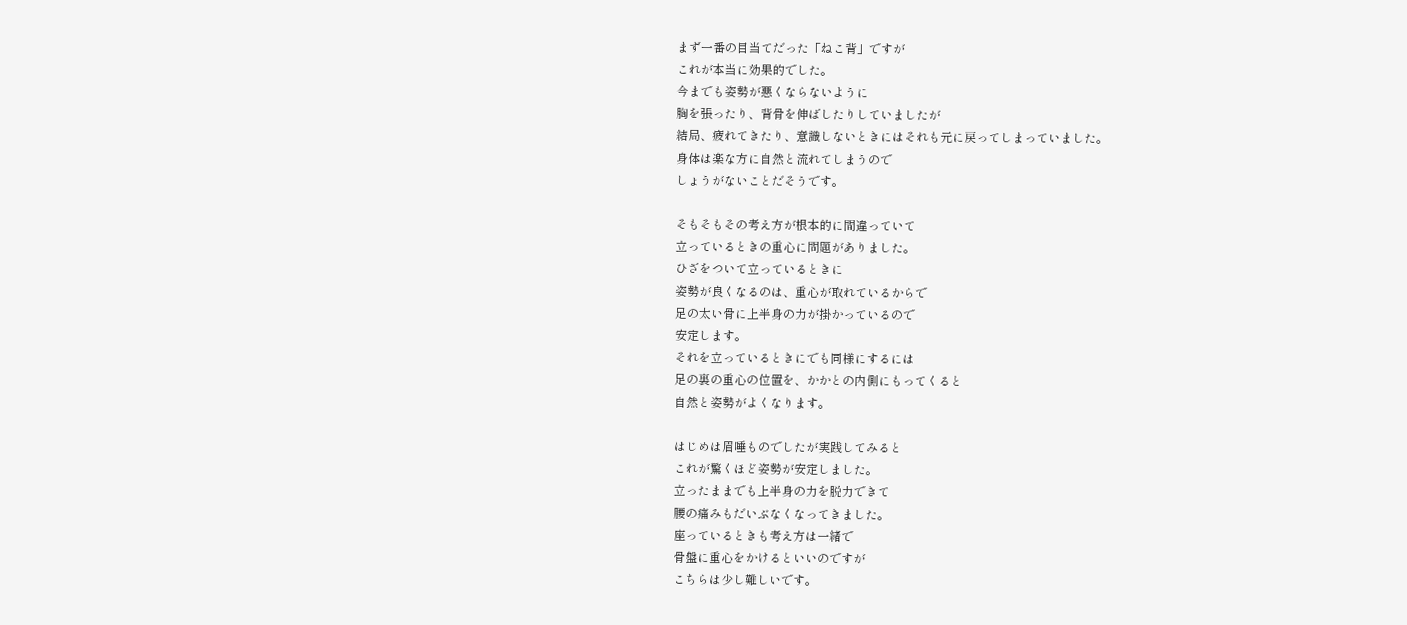まず一番の目当てだった「ねこ背」ですが
これが本当に効果的でした。
今までも姿勢が悪くならないように
胸を張ったり、背骨を伸ばしたりしていましたが
結局、疲れてきたり、意識しないときにはそれも元に戻ってしまっていました。
身体は楽な方に自然と流れてしまうので
しょうがないことだそうです。

そもそもその考え方が根本的に間違っていて
立っているときの重心に問題がありました。
ひざをついて立っているときに
姿勢が良くなるのは、重心が取れているからで
足の太い骨に上半身の力が掛かっているので
安定します。
それを立っているときにでも同様にするには
足の裏の重心の位置を、かかとの内側にもってくると
自然と姿勢がよくなります。

はじめは眉唾ものでしたが実践してみると
これが驚くほど姿勢が安定しました。
立ったままでも上半身の力を脱力できて
腰の痛みもだいぶなくなってきました。
座っているときも考え方は一緒で
骨盤に重心をかけるといいのですが
こちらは少し難しいです。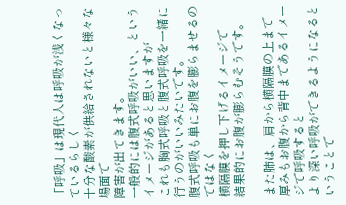「呼吸」は現代人は呼吸が浅くなっているらしく
十分な酸素が供給されないと様々な場面で
障害が出てきます。
一般的には腹式呼吸がいい、というイメージがあると思いますが
これも胸式呼吸と腹式呼吸を一緒に行うのがいいみたいです。
腹式呼吸も単にお腹を膨らませるのではなく
横隔膜を押し下げるイメージで
結果的にお腹が膨らむそうです。

また肺は、肩から横隔膜の上まで
厚みもお腹から背中まであるイメージで呼吸すると
より深い呼吸ができるようになるということで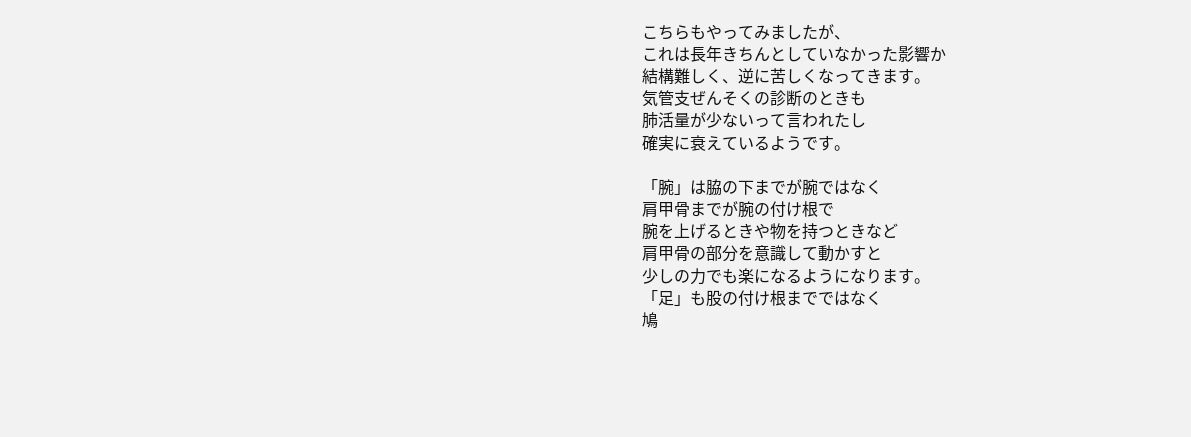こちらもやってみましたが、
これは長年きちんとしていなかった影響か
結構難しく、逆に苦しくなってきます。
気管支ぜんそくの診断のときも
肺活量が少ないって言われたし
確実に衰えているようです。

「腕」は脇の下までが腕ではなく
肩甲骨までが腕の付け根で
腕を上げるときや物を持つときなど
肩甲骨の部分を意識して動かすと
少しの力でも楽になるようになります。
「足」も股の付け根までではなく
鳩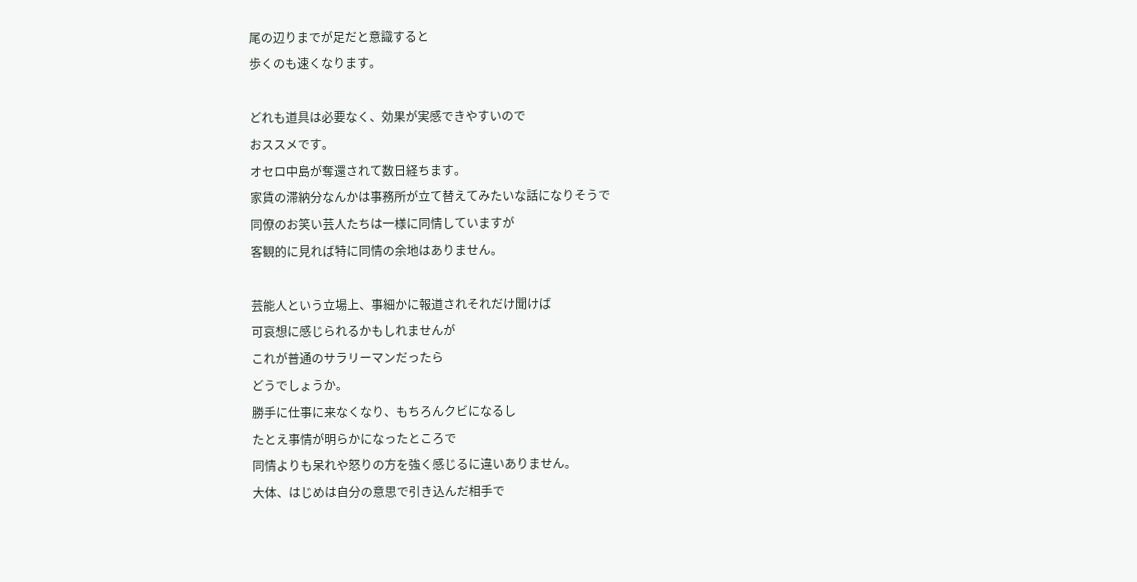尾の辺りまでが足だと意識すると
歩くのも速くなります。

どれも道具は必要なく、効果が実感できやすいので
おススメです。
オセロ中島が奪還されて数日経ちます。
家賃の滞納分なんかは事務所が立て替えてみたいな話になりそうで
同僚のお笑い芸人たちは一様に同情していますが
客観的に見れば特に同情の余地はありません。

芸能人という立場上、事細かに報道されそれだけ聞けば
可哀想に感じられるかもしれませんが
これが普通のサラリーマンだったら
どうでしょうか。
勝手に仕事に来なくなり、もちろんクビになるし
たとえ事情が明らかになったところで
同情よりも呆れや怒りの方を強く感じるに違いありません。
大体、はじめは自分の意思で引き込んだ相手で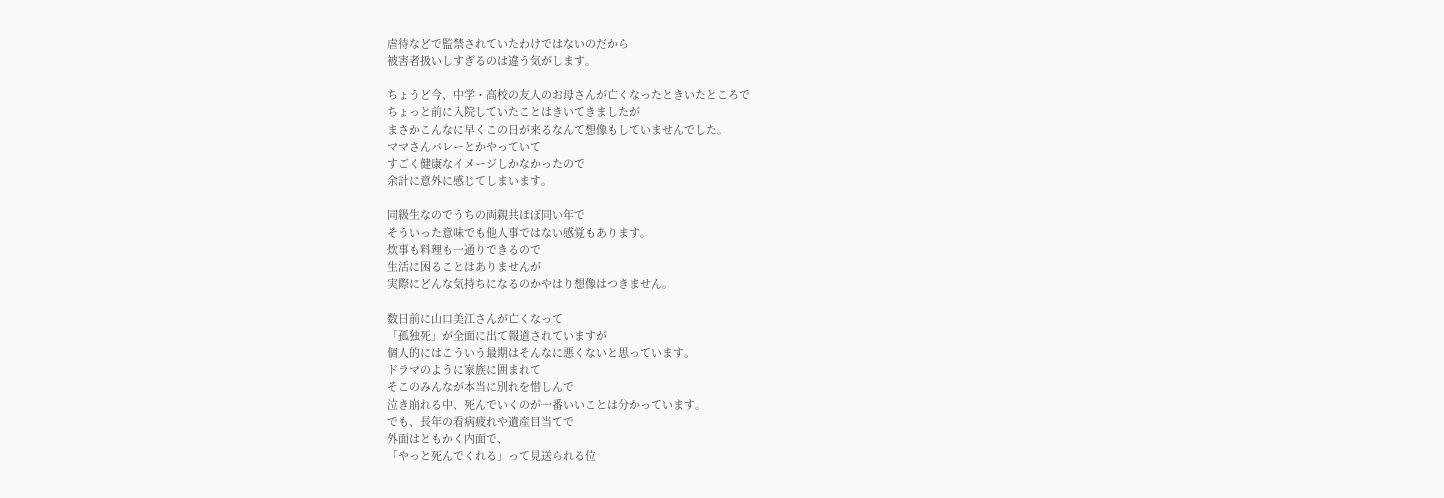虐待などで監禁されていたわけではないのだから
被害者扱いしすぎるのは違う気がします。

ちょうど今、中学・高校の友人のお母さんが亡くなったときいたところで
ちょっと前に入院していたことはきいてきましたが
まさかこんなに早くこの日が来るなんて想像もしていませんでした。
ママさんバレーとかやっていて
すごく健康なイメージしかなかったので
余計に意外に感じてしまいます。

同級生なのでうちの両親共ほぼ同い年で
そういった意味でも他人事ではない感覚もあります。
炊事も料理も一通りできるので
生活に困ることはありませんが
実際にどんな気持ちになるのかやはり想像はつきません。

数日前に山口美江さんが亡くなって
「孤独死」が全面に出て報道されていますが
個人的にはこういう最期はそんなに悪くないと思っています。
ドラマのように家族に囲まれて
そこのみんなが本当に別れを惜しんで
泣き崩れる中、死んでいくのが一番いいことは分かっています。
でも、長年の看病疲れや遺産目当てで
外面はともかく内面で、
「やっと死んでくれる」って見送られる位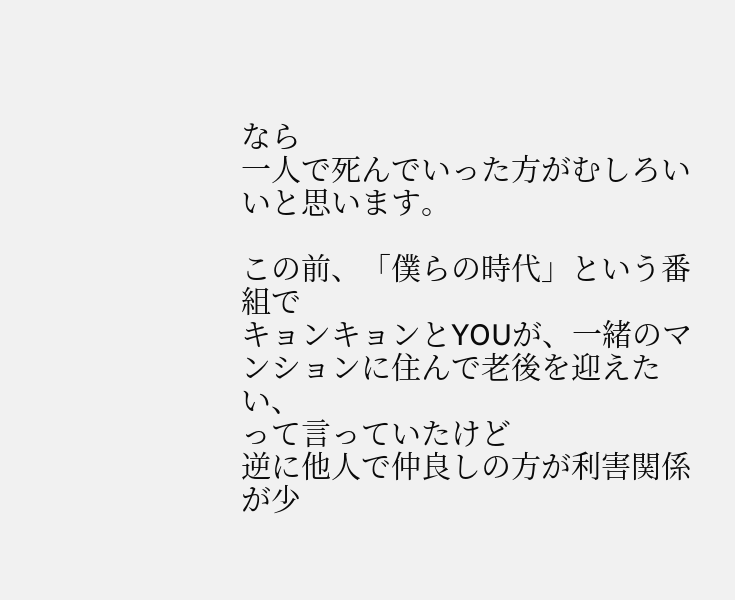なら
一人で死んでいった方がむしろいいと思います。

この前、「僕らの時代」という番組で
キョンキョンとYOUが、一緒のマンションに住んで老後を迎えたい、
って言っていたけど
逆に他人で仲良しの方が利害関係が少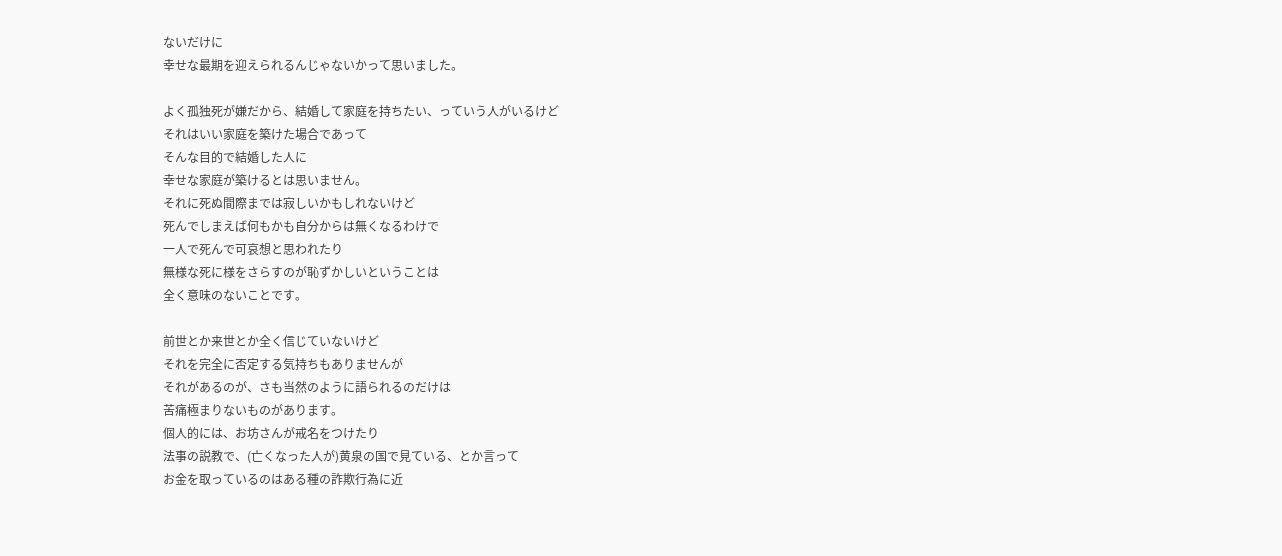ないだけに
幸せな最期を迎えられるんじゃないかって思いました。

よく孤独死が嫌だから、結婚して家庭を持ちたい、っていう人がいるけど
それはいい家庭を築けた場合であって
そんな目的で結婚した人に
幸せな家庭が築けるとは思いません。
それに死ぬ間際までは寂しいかもしれないけど
死んでしまえば何もかも自分からは無くなるわけで
一人で死んで可哀想と思われたり
無様な死に様をさらすのが恥ずかしいということは
全く意味のないことです。

前世とか来世とか全く信じていないけど
それを完全に否定する気持ちもありませんが
それがあるのが、さも当然のように語られるのだけは
苦痛極まりないものがあります。
個人的には、お坊さんが戒名をつけたり
法事の説教で、(亡くなった人が)黄泉の国で見ている、とか言って
お金を取っているのはある種の詐欺行為に近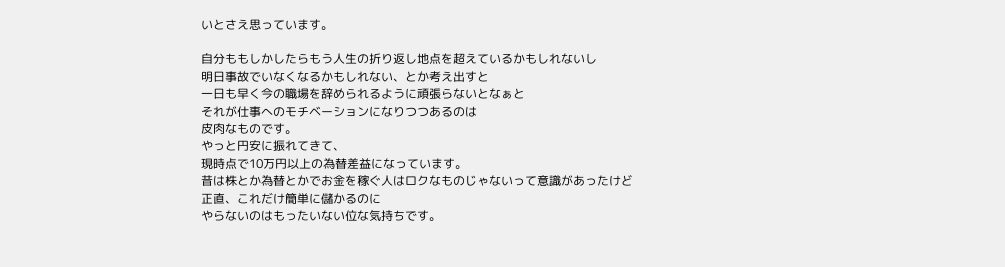いとさえ思っています。

自分ももしかしたらもう人生の折り返し地点を超えているかもしれないし
明日事故でいなくなるかもしれない、とか考え出すと
一日も早く今の職場を辞められるように頑張らないとなぁと
それが仕事へのモチベーションになりつつあるのは
皮肉なものです。
やっと円安に振れてきて、
現時点で10万円以上の為替差益になっています。
昔は株とか為替とかでお金を稼ぐ人はロクなものじゃないって意識があったけど
正直、これだけ簡単に儲かるのに
やらないのはもったいない位な気持ちです。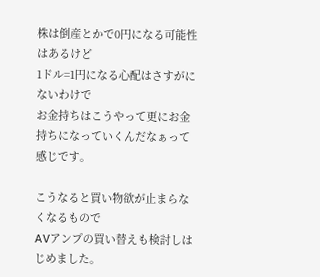株は倒産とかで0円になる可能性はあるけど
1ドル=1円になる心配はさすがにないわけで
お金持ちはこうやって更にお金持ちになっていくんだなぁって感じです。

こうなると買い物欲が止まらなくなるもので
AVアンプの買い替えも検討しはじめました。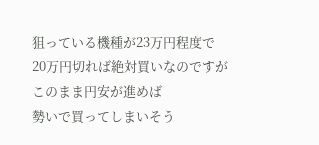狙っている機種が23万円程度で
20万円切れば絶対買いなのですが
このまま円安が進めば
勢いで買ってしまいそう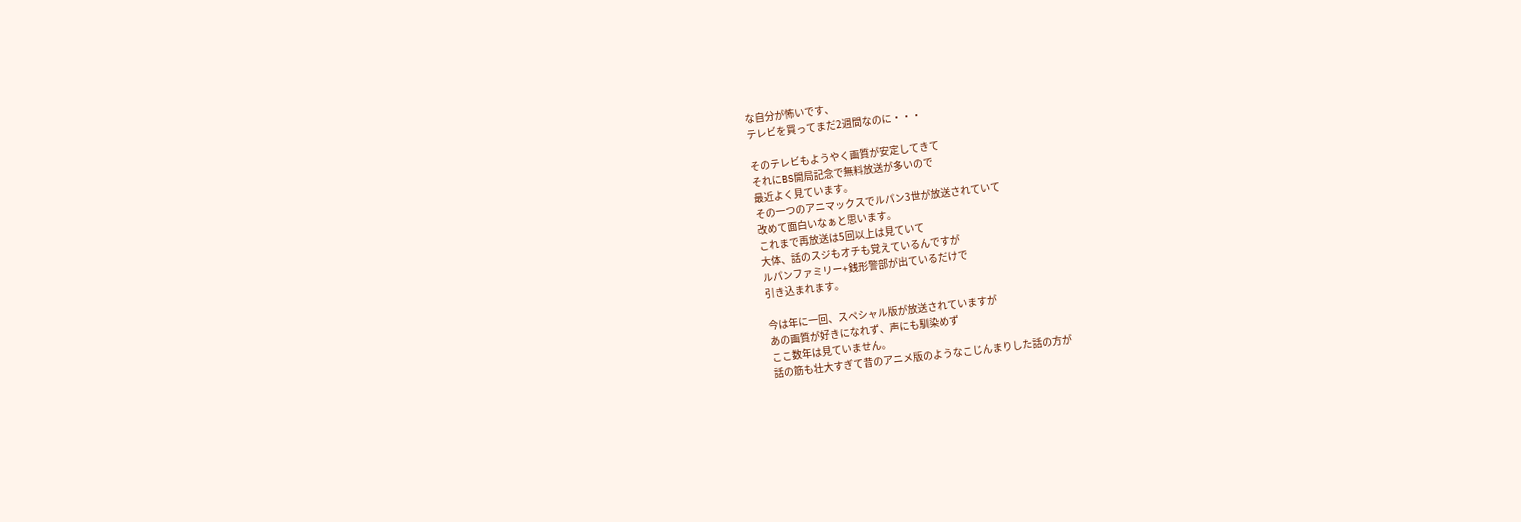な自分が怖いです、
テレビを買ってまだ2週間なのに・・・

そのテレビもようやく画質が安定してきて
それにBS開局記念で無料放送が多いので
最近よく見ています。
その一つのアニマックスでルパン3世が放送されていて
改めて面白いなぁと思います。
これまで再放送は5回以上は見ていて
大体、話のスジもオチも覚えているんですが
ルパンファミリー+銭形警部が出ているだけで
引き込まれます。

今は年に一回、スペシャル版が放送されていますが
あの画質が好きになれず、声にも馴染めず
ここ数年は見ていません。
話の筋も壮大すぎて昔のアニメ版のようなこじんまりした話の方が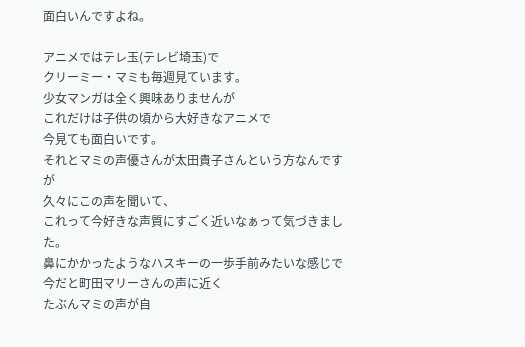面白いんですよね。

アニメではテレ玉(テレビ埼玉)で
クリーミー・マミも毎週見ています。
少女マンガは全く興味ありませんが
これだけは子供の頃から大好きなアニメで
今見ても面白いです。
それとマミの声優さんが太田貴子さんという方なんですが
久々にこの声を聞いて、
これって今好きな声質にすごく近いなぁって気づきました。
鼻にかかったようなハスキーの一歩手前みたいな感じで
今だと町田マリーさんの声に近く
たぶんマミの声が自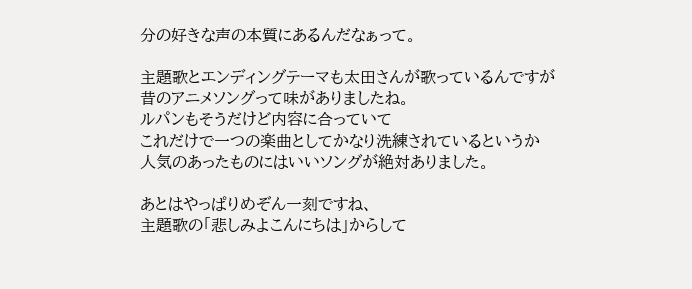分の好きな声の本質にあるんだなぁって。

主題歌とエンディングテーマも太田さんが歌っているんですが
昔のアニメソングって味がありましたね。
ルパンもそうだけど内容に合っていて
これだけで一つの楽曲としてかなり洗練されているというか
人気のあったものにはいいソングが絶対ありました。

あとはやっぱりめぞん一刻ですね、
主題歌の「悲しみよこんにちは」からして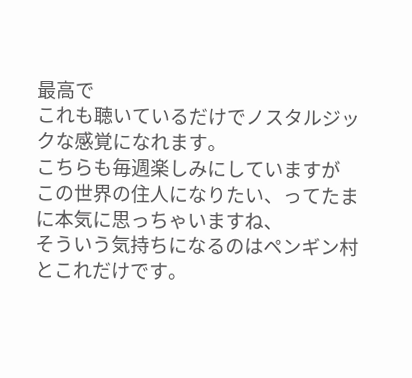最高で
これも聴いているだけでノスタルジックな感覚になれます。
こちらも毎週楽しみにしていますが
この世界の住人になりたい、ってたまに本気に思っちゃいますね、
そういう気持ちになるのはペンギン村とこれだけです。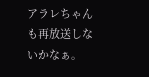アラレちゃんも再放送しないかなぁ。